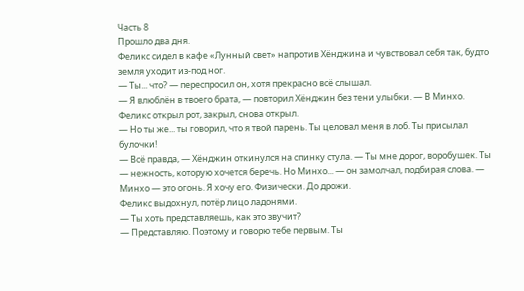Часть 8
Прошло два дня.
Феликс сидел в кафе «Лунный свет» напротив Хёнджина и чувствовал себя так, будто земля уходит из-под ног.
— Ты... что? — переспросил он, хотя прекрасно всё слышал.
— Я влюблён в твоего брата, — повторил Хёнджин без тени улыбки. — В Минхо.
Феликс открыл рот, закрыл, снова открыл.
— Но ты же... ты говорил, что я твой парень. Ты целовал меня в лоб. Ты присылал булочки!
— Всё правда, — Хёнджин откинулся на спинку стула. — Ты мне дорог, воробушек. Ты — нежность, которую хочется беречь. Но Минхо... — он замолчал, подбирая слова. — Минхо — это огонь. Я хочу его. Физически. До дрожи.
Феликс выдохнул, потёр лицо ладонями.
— Ты хоть представляешь, как это звучит?
— Представляю. Поэтому и говорю тебе первым. Ты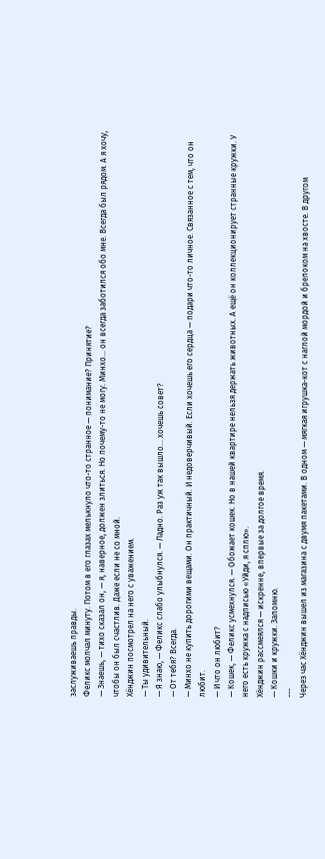заслуживаешь правды.
Феликс молчал минуту. Потом в его глазах мелькнуло что-то странное — понимание? Принятие?
— Знаешь, — тихо сказал он, — я, наверное, должен злиться. Но почему-то не могу. Минхо... он всегда заботился обо мне. Всегда был рядом. А я хочу, чтобы он был счастлив. Даже если не со мной.
Хёнджин посмотрел на него с уважением.
— Ты удивительный.
— Я знаю, — Феликс слабо улыбнулся. — Ладно. Раз уж так вышло... хочешь совет?
— От тебя? Всегда.
— Минхо не купить дорогими вещами. Он практичный. И недоверчивый. Если хочешь его сердца — подари что-то личное. Связанное с тем, что он любит.
— И что он любит?
— Кошек, — Феликс усмехнулся. — Обожает кошек. Но в нашей квартире нельзя держать животных. А ещё он коллекционирует странные кружки. У него есть кружка с надписью «Уйди, я сплю».
Хёнджин рассмеялся — искренне, впервые за долгое время.
— Кошки и кружки. Запомню.
---
Через час Хёнджин вышел из магазина с двумя пакетами. В одном — мягкая игрушка-кот с наглой мордой и брелоком на хвосте. В другом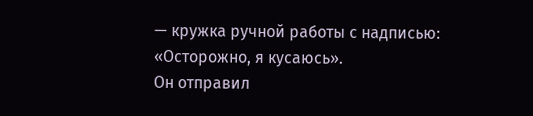— кружка ручной работы с надписью: «Осторожно, я кусаюсь».
Он отправил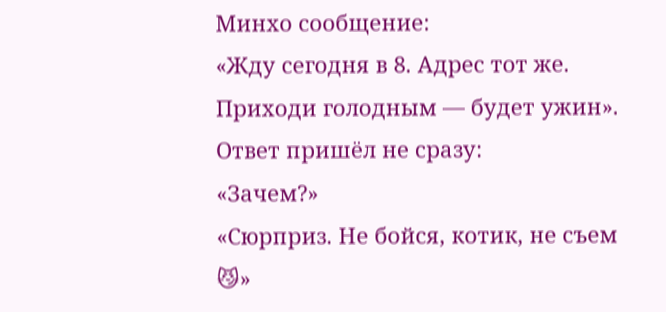Минхо сообщение:
«Жду сегодня в 8. Адрес тот же. Приходи голодным — будет ужин».
Ответ пришёл не сразу:
«Зачем?»
«Сюрприз. Не бойся, котик, не съем 😼»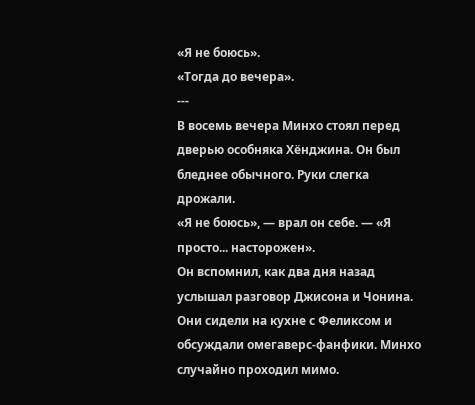«Я не боюсь».
«Тогда до вечера».
---
В восемь вечера Минхо стоял перед дверью особняка Хёнджина. Он был бледнее обычного. Руки слегка дрожали.
«Я не боюсь», — врал он себе. — «Я просто... насторожен».
Он вспомнил, как два дня назад услышал разговор Джисона и Чонина. Они сидели на кухне с Феликсом и обсуждали омегаверс-фанфики. Минхо случайно проходил мимо.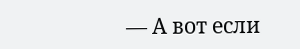— А вот если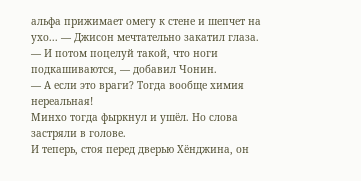альфа прижимает омегу к стене и шепчет на ухо... — Джисон мечтательно закатил глаза.
— И потом поцелуй такой, что ноги подкашиваются, — добавил Чонин.
— А если это враги? Тогда вообще химия нереальная!
Минхо тогда фыркнул и ушёл. Но слова застряли в голове.
И теперь, стоя перед дверью Хёнджина, он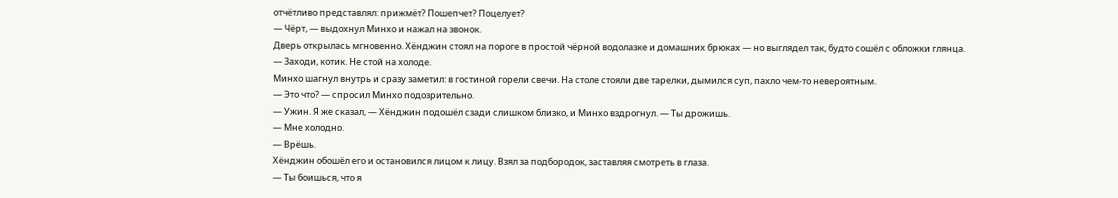отчётливо представлял: прижмёт? Пошепчет? Поцелует?
— Чёрт, — выдохнул Минхо и нажал на звонок.
Дверь открылась мгновенно. Хёнджин стоял на пороге в простой чёрной водолазке и домашних брюках — но выглядел так, будто сошёл с обложки глянца.
— Заходи, котик. Не стой на холоде.
Минхо шагнул внутрь и сразу заметил: в гостиной горели свечи. На столе стояли две тарелки, дымился суп, пахло чем-то невероятным.
— Это что? — спросил Минхо подозрительно.
— Ужин. Я же сказал, — Хёнджин подошёл сзади слишком близко, и Минхо вздрогнул. — Ты дрожишь.
— Мне холодно.
— Врёшь.
Хёнджин обошёл его и остановился лицом к лицу. Взял за подбородок, заставляя смотреть в глаза.
— Ты боишься, что я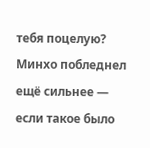тебя поцелую?
Минхо побледнел ещё сильнее — если такое было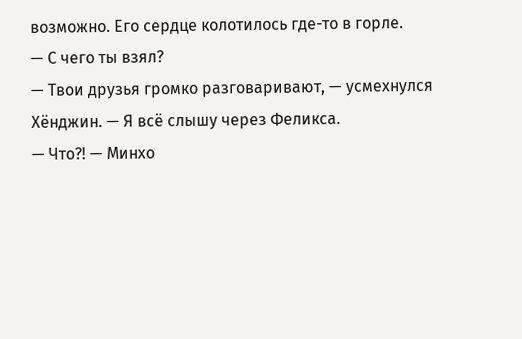возможно. Его сердце колотилось где-то в горле.
— С чего ты взял?
— Твои друзья громко разговаривают, — усмехнулся Хёнджин. — Я всё слышу через Феликса.
— Что?! — Минхо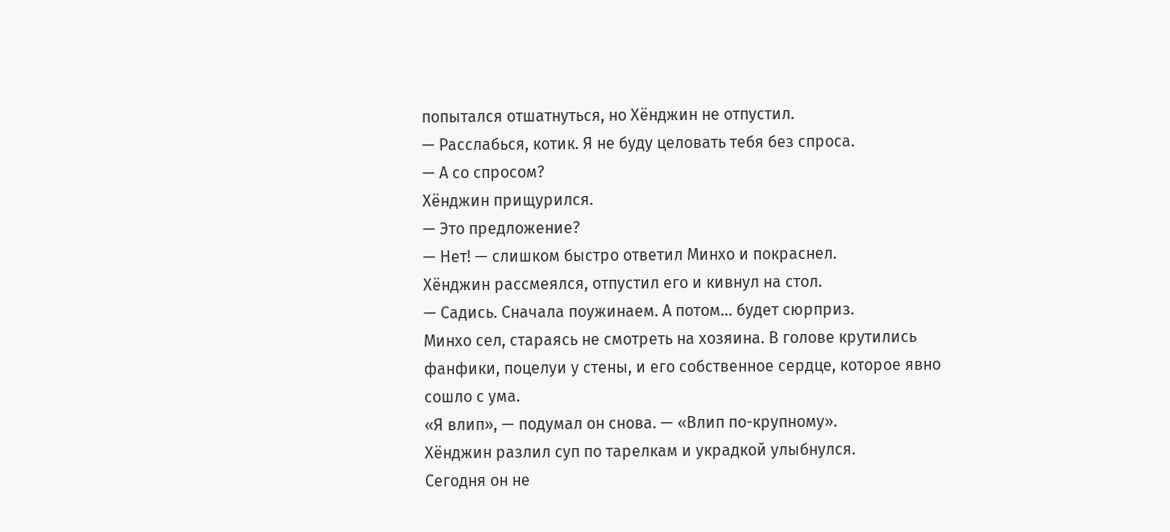попытался отшатнуться, но Хёнджин не отпустил.
— Расслабься, котик. Я не буду целовать тебя без спроса.
— А со спросом?
Хёнджин прищурился.
— Это предложение?
— Нет! — слишком быстро ответил Минхо и покраснел.
Хёнджин рассмеялся, отпустил его и кивнул на стол.
— Садись. Сначала поужинаем. А потом... будет сюрприз.
Минхо сел, стараясь не смотреть на хозяина. В голове крутились фанфики, поцелуи у стены, и его собственное сердце, которое явно сошло с ума.
«Я влип», — подумал он снова. — «Влип по-крупному».
Хёнджин разлил суп по тарелкам и украдкой улыбнулся.
Сегодня он не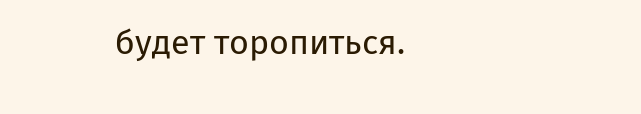будет торопиться.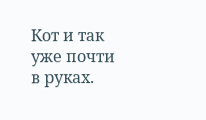Кот и так уже почти в руках.